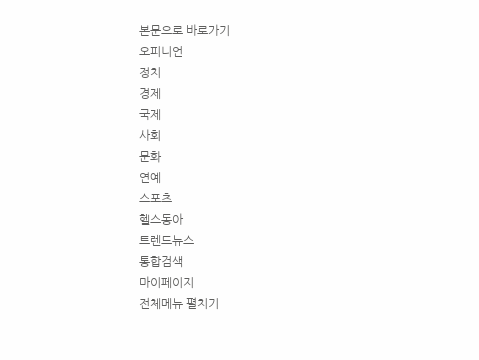본문으로 바로가기
오피니언
정치
경제
국제
사회
문화
연예
스포츠
헬스동아
트렌드뉴스
통합검색
마이페이지
전체메뉴 펼치기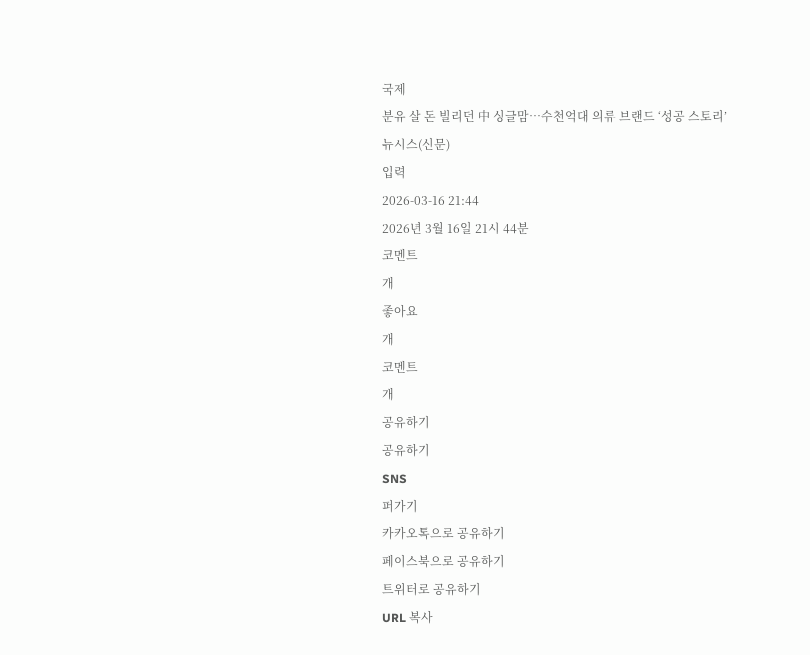국제
분유 살 돈 빌리던 中 싱글맘…수천억대 의류 브랜드 ‘성공 스토리’
뉴시스(신문)
입력
2026-03-16 21:44
2026년 3월 16일 21시 44분
코멘트
개
좋아요
개
코멘트
개
공유하기
공유하기
SNS
퍼가기
카카오톡으로 공유하기
페이스북으로 공유하기
트위터로 공유하기
URL 복사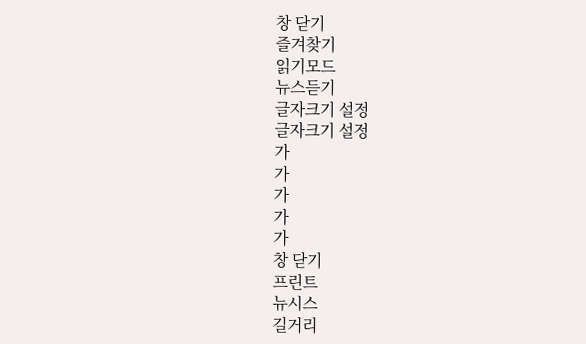창 닫기
즐겨찾기
읽기모드
뉴스듣기
글자크기 설정
글자크기 설정
가
가
가
가
가
창 닫기
프린트
뉴시스
길거리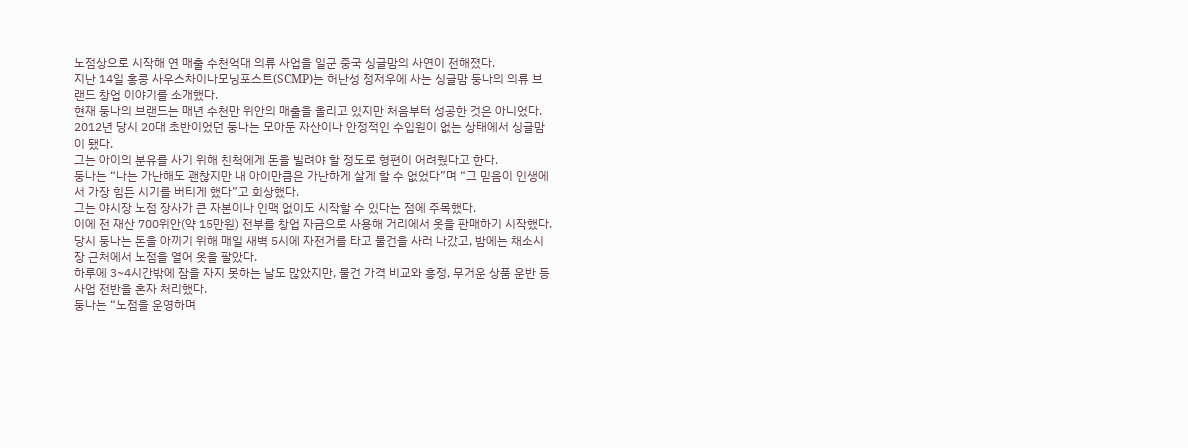노점상으로 시작해 연 매출 수천억대 의류 사업을 일군 중국 싱글맘의 사연이 전해졌다.
지난 14일 홍콩 사우스차이나모닝포스트(SCMP)는 허난성 정저우에 사는 싱글맘 둥나의 의류 브랜드 창업 이야기를 소개했다.
현재 둥나의 브랜드는 매년 수천만 위안의 매출을 올리고 있지만 처음부터 성공한 것은 아니었다.
2012년 당시 20대 초반이었던 둥나는 모아둔 자산이나 안정적인 수입원이 없는 상태에서 싱글맘이 됐다.
그는 아이의 분유를 사기 위해 친척에게 돈을 빌려야 할 정도로 형편이 어려웠다고 한다.
둥나는 “나는 가난해도 괜찮지만 내 아이만큼은 가난하게 살게 할 수 없었다”며 “그 믿음이 인생에서 가장 힘든 시기를 버티게 했다”고 회상했다.
그는 야시장 노점 장사가 큰 자본이나 인맥 없이도 시작할 수 있다는 점에 주목했다.
이에 전 재산 700위안(약 15만원) 전부를 창업 자금으로 사용해 거리에서 옷을 판매하기 시작했다.
당시 둥나는 돈을 아끼기 위해 매일 새벽 5시에 자전거를 타고 물건을 사러 나갔고, 밤에는 채소시장 근처에서 노점을 열어 옷을 팔았다.
하루에 3~4시간밖에 잠을 자지 못하는 날도 많았지만, 물건 가격 비교와 흥정, 무거운 상품 운반 등 사업 전반을 혼자 처리했다.
둥나는 “노점을 운영하며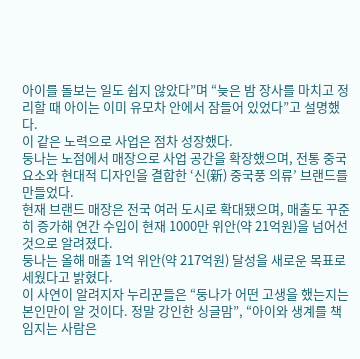아이를 돌보는 일도 쉽지 않았다”며 “늦은 밤 장사를 마치고 정리할 때 아이는 이미 유모차 안에서 잠들어 있었다”고 설명했다.
이 같은 노력으로 사업은 점차 성장했다.
둥나는 노점에서 매장으로 사업 공간을 확장했으며, 전통 중국 요소와 현대적 디자인을 결합한 ‘신(新) 중국풍 의류’ 브랜드를 만들었다.
현재 브랜드 매장은 전국 여러 도시로 확대됐으며, 매출도 꾸준히 증가해 연간 수입이 현재 1000만 위안(약 21억원)을 넘어선 것으로 알려졌다.
둥나는 올해 매출 1억 위안(약 217억원) 달성을 새로운 목표로 세웠다고 밝혔다.
이 사연이 알려지자 누리꾼들은 “둥나가 어떤 고생을 했는지는 본인만이 알 것이다. 정말 강인한 싱글맘”, “아이와 생계를 책임지는 사람은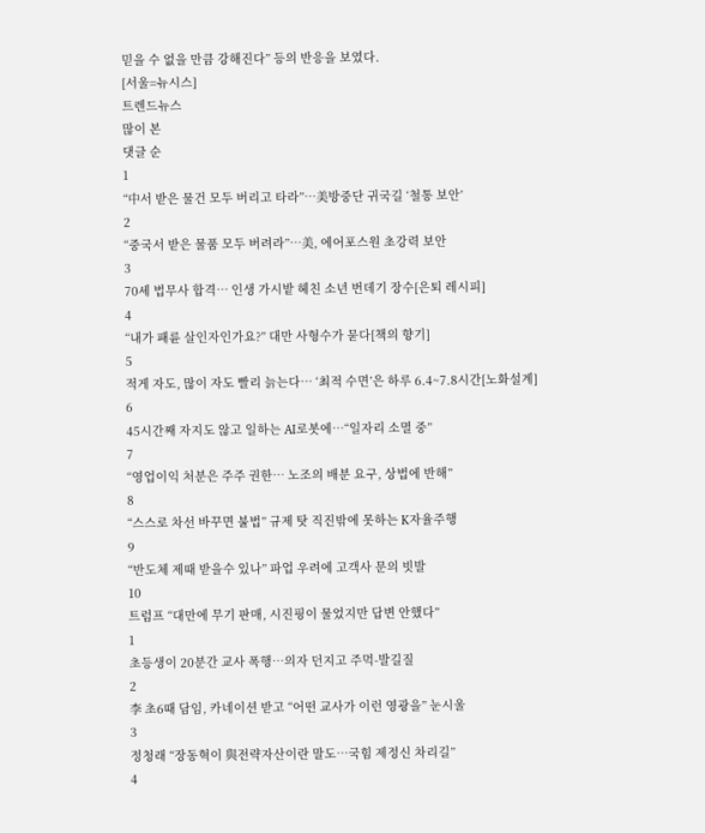믿을 수 없을 만큼 강해진다” 등의 반응을 보였다.
[서울=뉴시스]
트렌드뉴스
많이 본
댓글 순
1
“中서 받은 물건 모두 버리고 타라”…美방중단 귀국길 ‘철통 보안’
2
“중국서 받은 물품 모두 버려라”…美, 에어포스원 초강력 보안
3
70세 법무사 합격… 인생 가시밭 헤친 소년 번데기 장수[은퇴 레시피]
4
“내가 패륜 살인자인가요?” 대만 사형수가 묻다[책의 향기]
5
적게 자도, 많이 자도 빨리 늙는다… ‘최적 수면’은 하루 6.4~7.8시간[노화설계]
6
45시간째 자지도 않고 일하는 AI로봇에…“일자리 소멸 중”
7
“영업이익 처분은 주주 권한… 노조의 배분 요구, 상법에 반해”
8
“스스로 차선 바꾸면 불법” 규제 탓 직진밖에 못하는 K자율주행
9
“반도체 제때 받을수 있나” 파업 우려에 고객사 문의 빗발
10
트럼프 “대만에 무기 판매, 시진핑이 물었지만 답변 안했다”
1
초등생이 20분간 교사 폭행…의자 던지고 주먹-발길질
2
李 초6때 담임, 카네이션 받고 “어떤 교사가 이런 영광을” 눈시울
3
정청래 “장동혁이 與전략자산이란 말도…국힘 제정신 차리길”
4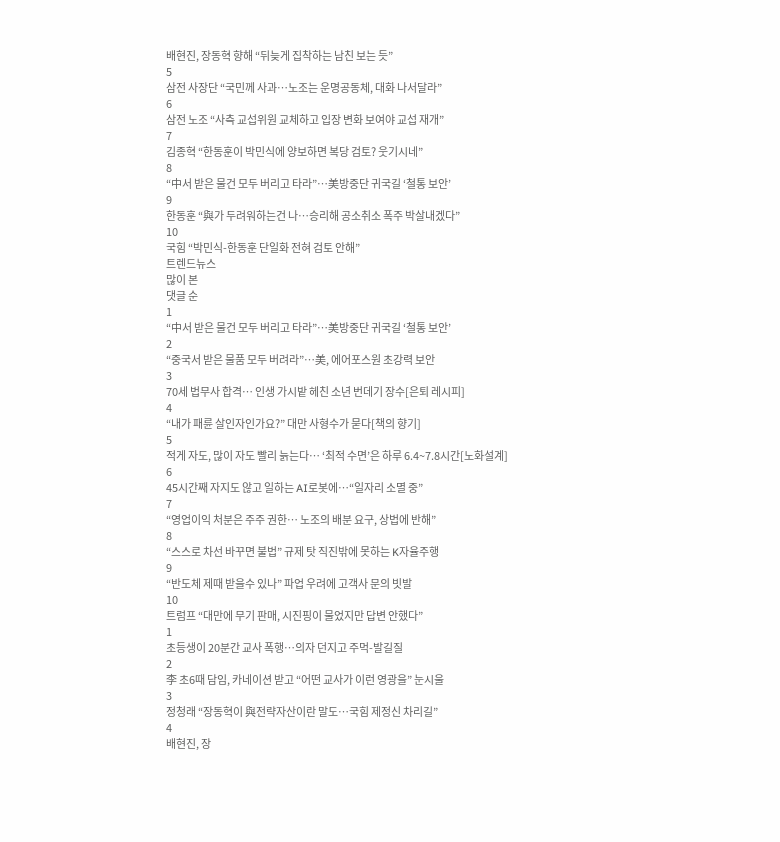배현진, 장동혁 향해 “뒤늦게 집착하는 남친 보는 듯”
5
삼전 사장단 “국민께 사과…노조는 운명공동체, 대화 나서달라”
6
삼전 노조 “사측 교섭위원 교체하고 입장 변화 보여야 교섭 재개”
7
김종혁 “한동훈이 박민식에 양보하면 복당 검토? 웃기시네”
8
“中서 받은 물건 모두 버리고 타라”…美방중단 귀국길 ‘철통 보안’
9
한동훈 “與가 두려워하는건 나…승리해 공소취소 폭주 박살내겠다”
10
국힘 “박민식-한동훈 단일화 전혀 검토 안해”
트렌드뉴스
많이 본
댓글 순
1
“中서 받은 물건 모두 버리고 타라”…美방중단 귀국길 ‘철통 보안’
2
“중국서 받은 물품 모두 버려라”…美, 에어포스원 초강력 보안
3
70세 법무사 합격… 인생 가시밭 헤친 소년 번데기 장수[은퇴 레시피]
4
“내가 패륜 살인자인가요?” 대만 사형수가 묻다[책의 향기]
5
적게 자도, 많이 자도 빨리 늙는다… ‘최적 수면’은 하루 6.4~7.8시간[노화설계]
6
45시간째 자지도 않고 일하는 AI로봇에…“일자리 소멸 중”
7
“영업이익 처분은 주주 권한… 노조의 배분 요구, 상법에 반해”
8
“스스로 차선 바꾸면 불법” 규제 탓 직진밖에 못하는 K자율주행
9
“반도체 제때 받을수 있나” 파업 우려에 고객사 문의 빗발
10
트럼프 “대만에 무기 판매, 시진핑이 물었지만 답변 안했다”
1
초등생이 20분간 교사 폭행…의자 던지고 주먹-발길질
2
李 초6때 담임, 카네이션 받고 “어떤 교사가 이런 영광을” 눈시울
3
정청래 “장동혁이 與전략자산이란 말도…국힘 제정신 차리길”
4
배현진, 장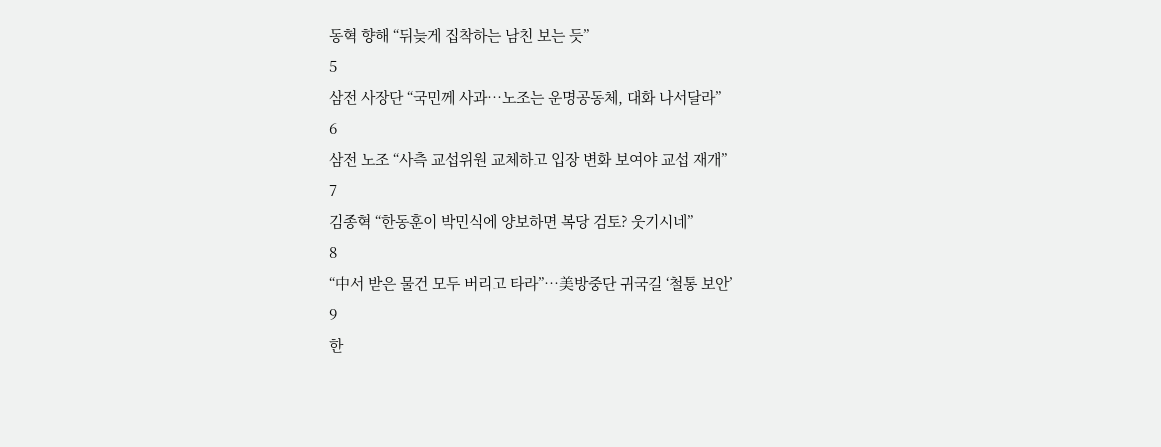동혁 향해 “뒤늦게 집착하는 남친 보는 듯”
5
삼전 사장단 “국민께 사과…노조는 운명공동체, 대화 나서달라”
6
삼전 노조 “사측 교섭위원 교체하고 입장 변화 보여야 교섭 재개”
7
김종혁 “한동훈이 박민식에 양보하면 복당 검토? 웃기시네”
8
“中서 받은 물건 모두 버리고 타라”…美방중단 귀국길 ‘철통 보안’
9
한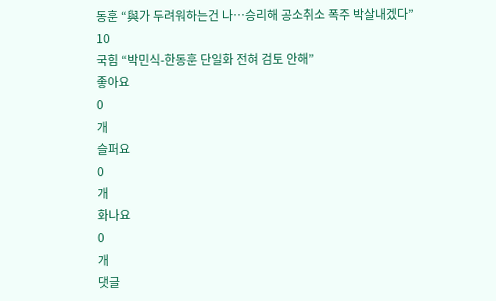동훈 “與가 두려워하는건 나…승리해 공소취소 폭주 박살내겠다”
10
국힘 “박민식-한동훈 단일화 전혀 검토 안해”
좋아요
0
개
슬퍼요
0
개
화나요
0
개
댓글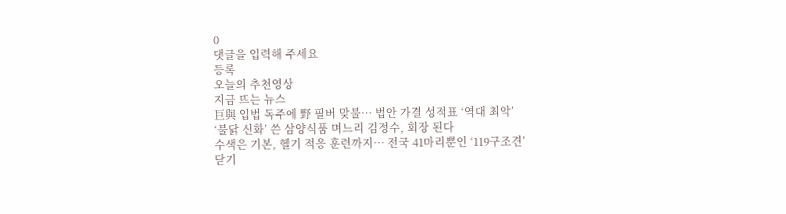0
댓글을 입력해 주세요
등록
오늘의 추천영상
지금 뜨는 뉴스
巨與 입법 독주에 野 필버 맞불… 법안 가결 성적표 ‘역대 최악’
‘불닭 신화’ 쓴 삼양식품 며느리 김정수, 회장 된다
수색은 기본, 헬기 적응 훈련까지… 전국 41마리뿐인 ‘119구조견’
닫기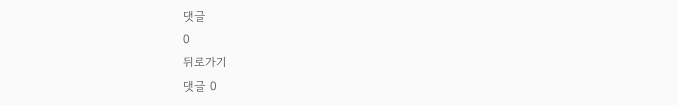댓글
0
뒤로가기
댓글 0